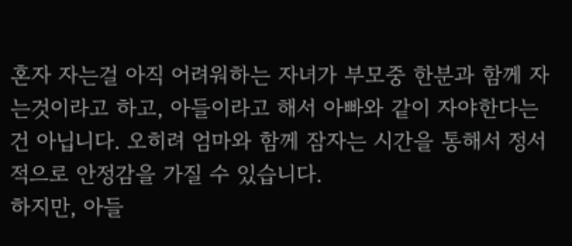혼자 자는걸 아직 어려워하는 자녀가 부모중 한분과 함께 자는것이라고 하고, 아들이라고 해서 아빠와 같이 자야한다는건 아닙니다. 오히려 엄마와 함께 잠자는 시간을 통해서 정서적으로 안정감을 가질 수 있습니다.
하지만, 아들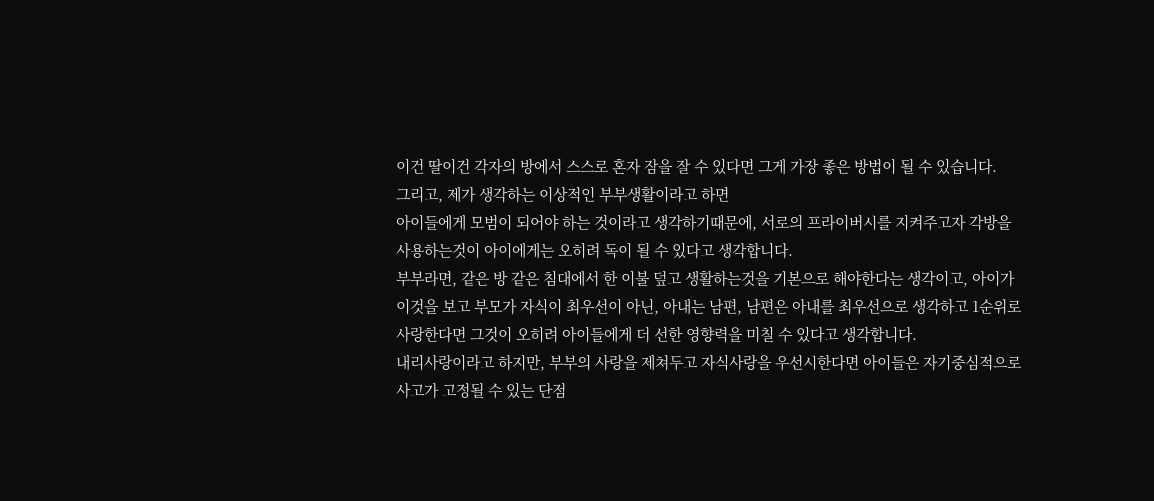이건 딸이건 각자의 방에서 스스로 혼자 잠을 잘 수 있다면 그게 가장 좋은 방법이 될 수 있습니다.
그리고, 제가 생각하는 이상적인 부부생활이라고 하면
아이들에게 모범이 되어야 하는 것이라고 생각하기때문에, 서로의 프라이버시를 지켜주고자 각방을 사용하는것이 아이에게는 오히려 독이 될 수 있다고 생각합니다.
부부라면, 같은 방 같은 침대에서 한 이불 덮고 생활하는것을 기본으로 해야한다는 생각이고, 아이가 이것을 보고 부모가 자식이 최우선이 아닌, 아내는 남편, 남편은 아내를 최우선으로 생각하고 1순위로 사랑한다면 그것이 오히려 아이들에게 더 선한 영향력을 미칠 수 있다고 생각합니다.
내리사랑이라고 하지만, 부부의 사랑을 제쳐두고 자식사랑을 우선시한다면 아이들은 자기중심적으로 사고가 고정될 수 있는 단점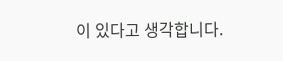이 있다고 생각합니다.